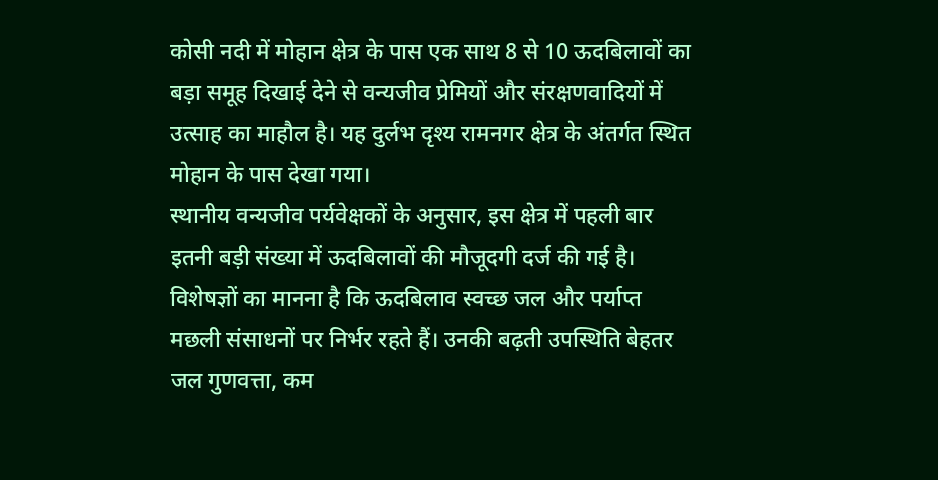कोसी नदी में मोहान क्षेत्र के पास एक साथ 8 से 10 ऊदबिलावों का बड़ा समूह दिखाई देने से वन्यजीव प्रेमियों और संरक्षणवादियों में उत्साह का माहौल है। यह दुर्लभ दृश्य रामनगर क्षेत्र के अंतर्गत स्थित मोहान के पास देखा गया।
स्थानीय वन्यजीव पर्यवेक्षकों के अनुसार, इस क्षेत्र में पहली बार इतनी बड़ी संख्या में ऊदबिलावों की मौजूदगी दर्ज की गई है। विशेषज्ञों का मानना है कि ऊदबिलाव स्वच्छ जल और पर्याप्त मछली संसाधनों पर निर्भर रहते हैं। उनकी बढ़ती उपस्थिति बेहतर जल गुणवत्ता, कम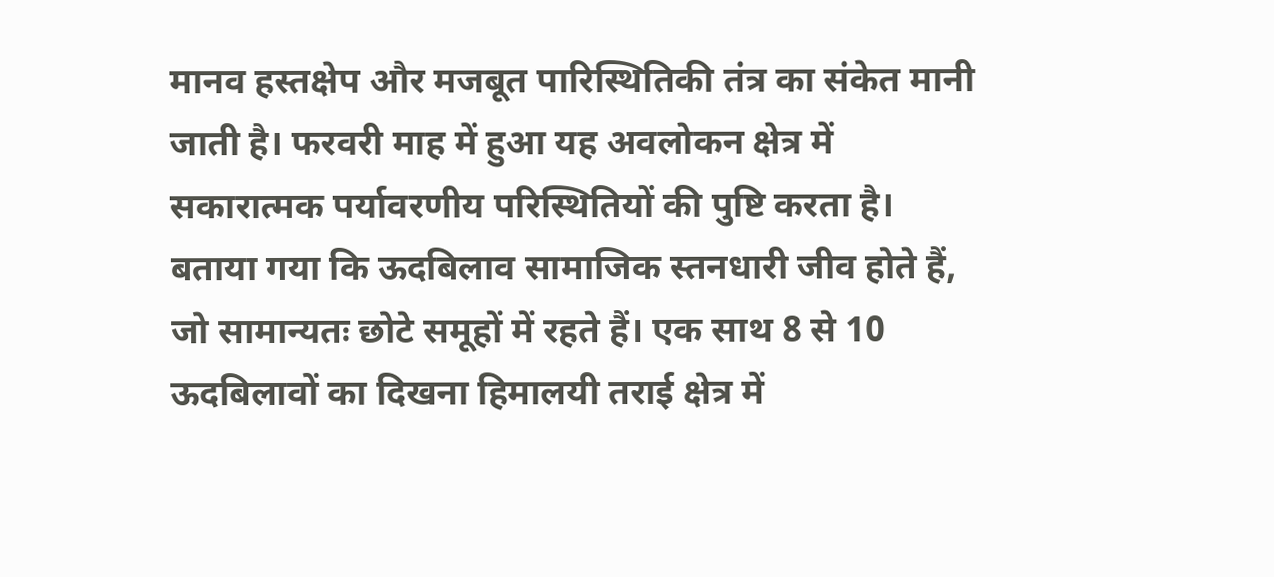मानव हस्तक्षेप और मजबूत पारिस्थितिकी तंत्र का संकेत मानी जाती है। फरवरी माह में हुआ यह अवलोकन क्षेत्र में सकारात्मक पर्यावरणीय परिस्थितियों की पुष्टि करता है।
बताया गया कि ऊदबिलाव सामाजिक स्तनधारी जीव होते हैं, जो सामान्यतः छोटे समूहों में रहते हैं। एक साथ 8 से 10 ऊदबिलावों का दिखना हिमालयी तराई क्षेत्र में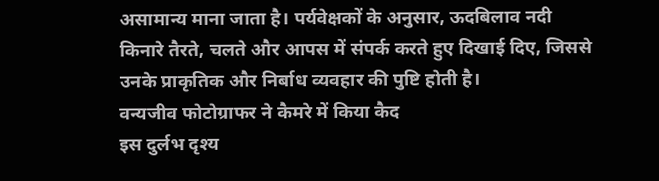असामान्य माना जाता है। पर्यवेक्षकों के अनुसार, ऊदबिलाव नदी किनारे तैरते, चलते और आपस में संपर्क करते हुए दिखाई दिए, जिससे उनके प्राकृतिक और निर्बाध व्यवहार की पुष्टि होती है।
वन्यजीव फोटोग्राफर ने कैमरे में किया कैद
इस दुर्लभ दृश्य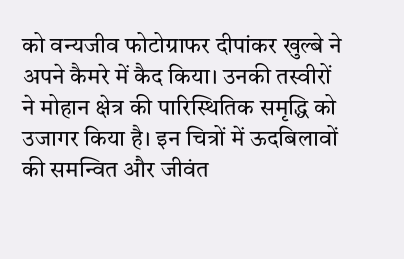को वन्यजीव फोटोग्राफर दीपांकर खुल्बे ने अपने कैमरे में कैद किया। उनकी तस्वीरों ने मोहान क्षेत्र की पारिस्थितिक समृद्धि को उजागर किया है। इन चित्रों में ऊदबिलावों की समन्वित और जीवंत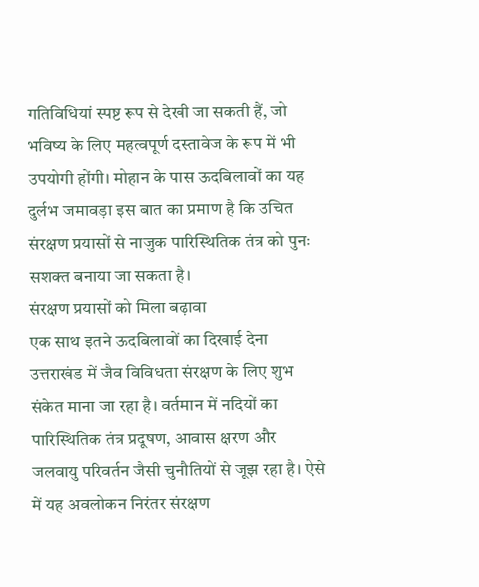गतिविधियां स्पष्ट रूप से देखी जा सकती हैं, जो भविष्य के लिए महत्वपूर्ण दस्तावेज के रूप में भी उपयोगी होंगी। मोहान के पास ऊदबिलावों का यह दुर्लभ जमावड़ा इस बात का प्रमाण है कि उचित संरक्षण प्रयासों से नाजुक पारिस्थितिक तंत्र को पुनः सशक्त बनाया जा सकता है।
संरक्षण प्रयासों को मिला बढ़ावा
एक साथ इतने ऊदबिलावों का दिखाई देना उत्तराखंड में जैव विविधता संरक्षण के लिए शुभ संकेत माना जा रहा है। वर्तमान में नदियों का पारिस्थितिक तंत्र प्रदूषण, आवास क्षरण और जलवायु परिवर्तन जैसी चुनौतियों से जूझ रहा है। ऐसे में यह अवलोकन निरंतर संरक्षण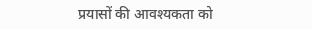प्रयासों की आवश्यकता को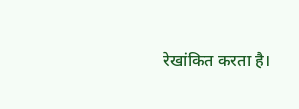रेखांकित करता है।